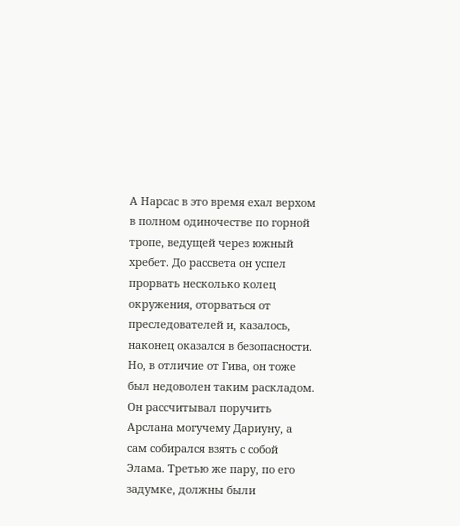А Нарсас в это время ехал верхом в полном одиночестве по горной тропе, ведущей через южный хребет. До рассвета он успел прорвать несколько колец окружения, оторваться от преследователей и, казалось, наконец оказался в безопасности.
Но, в отличие от Гива, он тоже был недоволен таким раскладом. Он рассчитывал поручить Арслана могучему Дариуну, а сам собирался взять с собой Элама. Третью же пару, по его задумке, должны были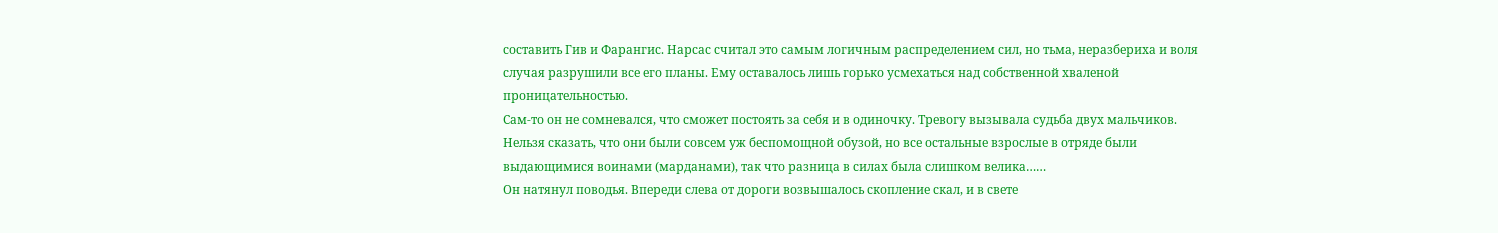составить Гив и Фарангис. Нарсас считал это самым логичным распределением сил, но тьма, неразбериха и воля случая разрушили все его планы. Ему оставалось лишь горько усмехаться над собственной хваленой проницательностью.
Сам-то он не сомневался, что сможет постоять за себя и в одиночку. Тревогу вызывала судьба двух мальчиков. Нельзя сказать, что они были совсем уж беспомощной обузой, но все остальные взрослые в отряде были выдающимися воинами (марданами), так что разница в силах была слишком велика……
Он натянул поводья. Впереди слева от дороги возвышалось скопление скал, и в свете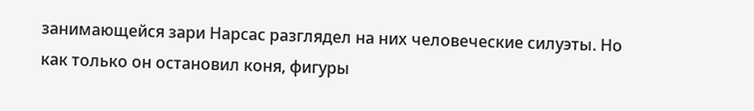занимающейся зари Нарсас разглядел на них человеческие силуэты. Но как только он остановил коня, фигуры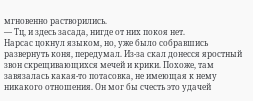мгновенно растворились.
— Тц, и здесь засада, нигде от них покоя нет.
Нарсас цокнул языком, но, уже было собравшись развернуть коня, передумал. Из-за скал донесся яростный звон скрещивающихся мечей и крики. Похоже, там завязалась какая-то потасовка, не имеющая к нему никакого отношения. Он мог бы счесть это удачей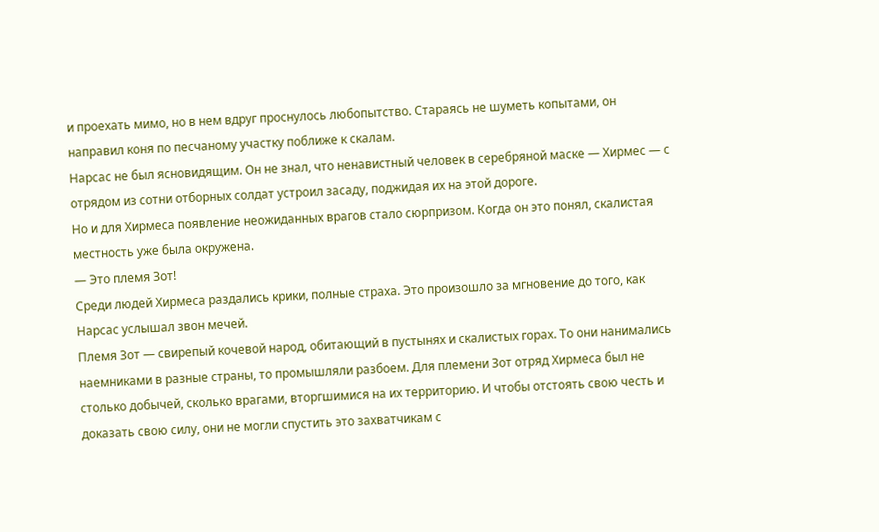и проехать мимо, но в нем вдруг проснулось любопытство. Стараясь не шуметь копытами, он направил коня по песчаному участку поближе к скалам.
Нарсас не был ясновидящим. Он не знал, что ненавистный человек в серебряной маске — Хирмес — с отрядом из сотни отборных солдат устроил засаду, поджидая их на этой дороге.
Но и для Хирмеса появление неожиданных врагов стало сюрпризом. Когда он это понял, скалистая местность уже была окружена.
— Это племя Зот!
Среди людей Хирмеса раздались крики, полные страха. Это произошло за мгновение до того, как Нарсас услышал звон мечей.
Племя Зот — свирепый кочевой народ, обитающий в пустынях и скалистых горах. То они нанимались наемниками в разные страны, то промышляли разбоем. Для племени Зот отряд Хирмеса был не столько добычей, сколько врагами, вторгшимися на их территорию. И чтобы отстоять свою честь и доказать свою силу, они не могли спустить это захватчикам с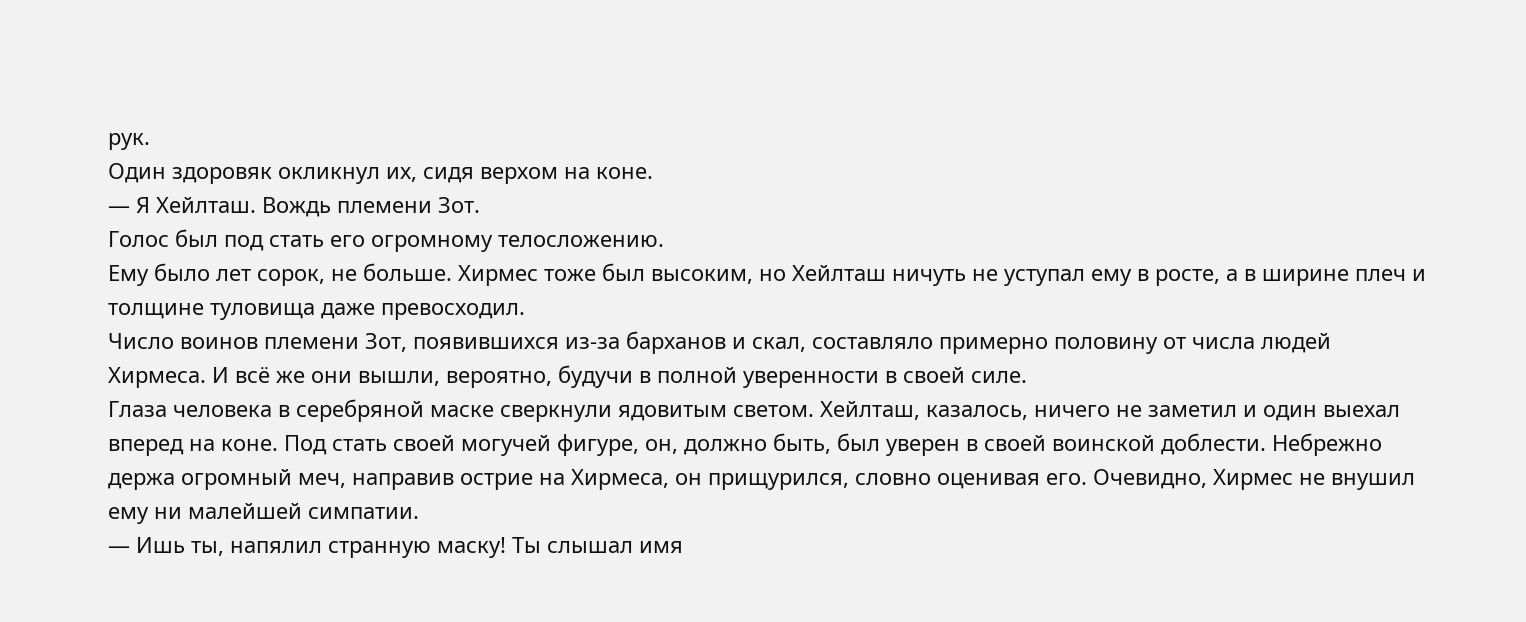рук.
Один здоровяк окликнул их, сидя верхом на коне.
— Я Хейлташ. Вождь племени Зот.
Голос был под стать его огромному телосложению.
Ему было лет сорок, не больше. Хирмес тоже был высоким, но Хейлташ ничуть не уступал ему в росте, а в ширине плеч и толщине туловища даже превосходил.
Число воинов племени Зот, появившихся из-за барханов и скал, составляло примерно половину от числа людей Хирмеса. И всё же они вышли, вероятно, будучи в полной уверенности в своей силе.
Глаза человека в серебряной маске сверкнули ядовитым светом. Хейлташ, казалось, ничего не заметил и один выехал вперед на коне. Под стать своей могучей фигуре, он, должно быть, был уверен в своей воинской доблести. Небрежно держа огромный меч, направив острие на Хирмеса, он прищурился, словно оценивая его. Очевидно, Хирмес не внушил ему ни малейшей симпатии.
— Ишь ты, напялил странную маску! Ты слышал имя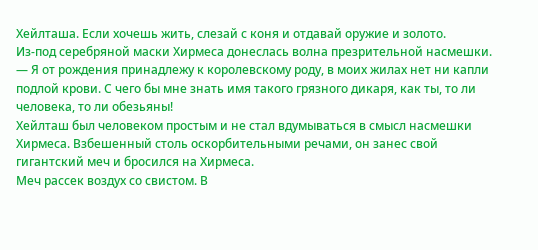Хейлташа. Если хочешь жить, слезай с коня и отдавай оружие и золото.
Из-под серебряной маски Хирмеса донеслась волна презрительной насмешки.
— Я от рождения принадлежу к королевскому роду, в моих жилах нет ни капли подлой крови. С чего бы мне знать имя такого грязного дикаря, как ты, то ли человека, то ли обезьяны!
Хейлташ был человеком простым и не стал вдумываться в смысл насмешки Хирмеса. Взбешенный столь оскорбительными речами, он занес свой гигантский меч и бросился на Хирмеса.
Меч рассек воздух со свистом. В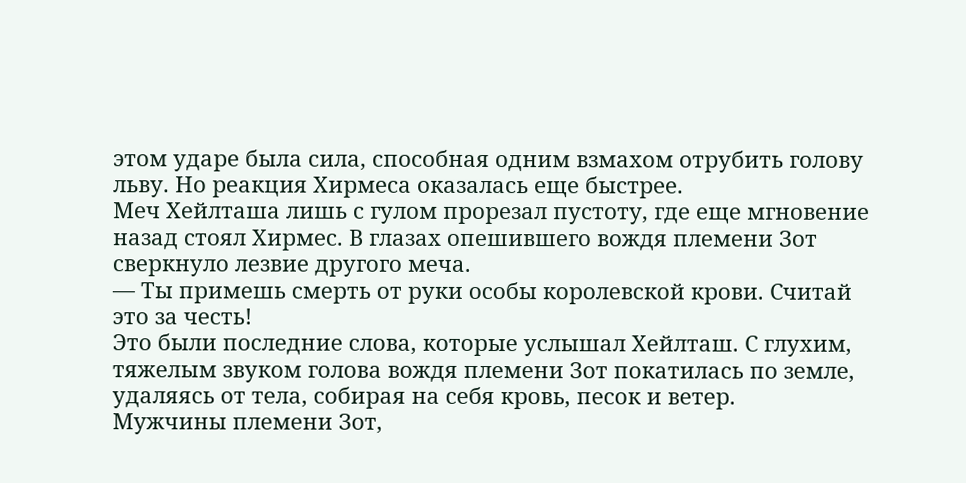этом ударе была сила, способная одним взмахом отрубить голову льву. Но реакция Хирмеса оказалась еще быстрее.
Меч Хейлташа лишь с гулом прорезал пустоту, где еще мгновение назад стоял Хирмес. В глазах опешившего вождя племени Зот сверкнуло лезвие другого меча.
— Ты примешь смерть от руки особы королевской крови. Считай это за честь!
Это были последние слова, которые услышал Хейлташ. С глухим, тяжелым звуком голова вождя племени Зот покатилась по земле, удаляясь от тела, собирая на себя кровь, песок и ветер.
Мужчины племени Зот,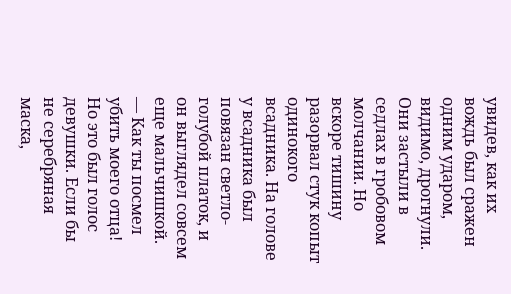увидев, как их вождь был сражен одним ударом, видимо, дрогнули. Они застыли в седлах в гробовом молчании. Но вскоре тишину разорвал стук копыт одинокого всадника. На голове у всадника был повязан светло-голубой платок, и он выглядел совсем еще мальчишкой.
— Как ты посмел убить моего отца!
Но это был голос девушки. Если бы не серебряная маска,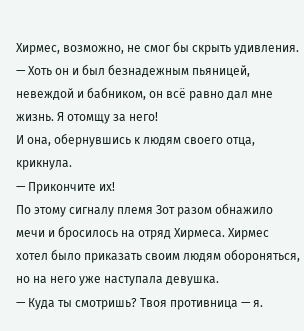Хирмес, возможно, не смог бы скрыть удивления.
— Хоть он и был безнадежным пьяницей, невеждой и бабником, он всё равно дал мне жизнь. Я отомщу за него!
И она, обернувшись к людям своего отца, крикнула.
— Прикончите их!
По этому сигналу племя Зот разом обнажило мечи и бросилось на отряд Хирмеса. Хирмес хотел было приказать своим людям обороняться, но на него уже наступала девушка.
— Куда ты смотришь? Твоя противница — я.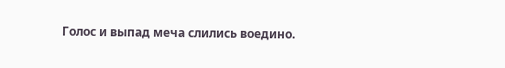Голос и выпад меча слились воедино.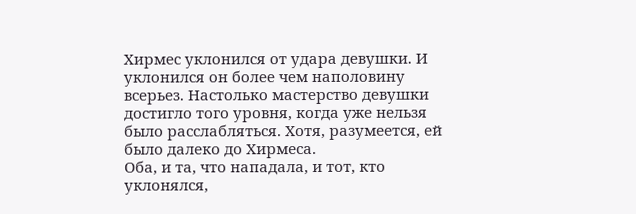Хирмес уклонился от удара девушки. И уклонился он более чем наполовину всерьез. Настолько мастерство девушки достигло того уровня, когда уже нельзя было расслабляться. Хотя, разумеется, ей было далеко до Хирмеса.
Оба, и та, что нападала, и тот, кто уклонялся,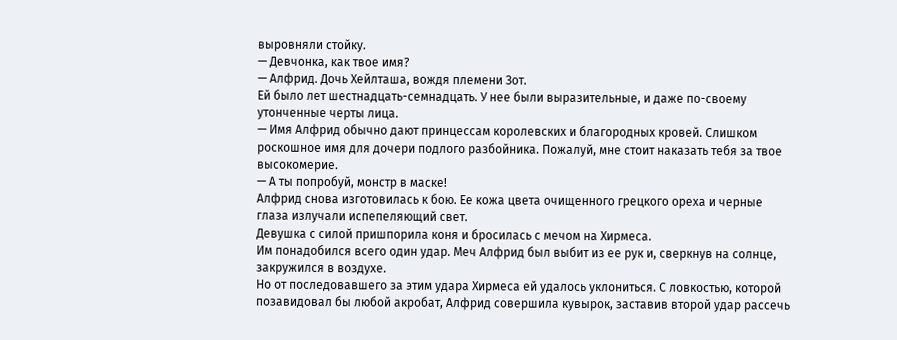выровняли стойку.
— Девчонка, как твое имя?
— Алфрид. Дочь Хейлташа, вождя племени Зот.
Ей было лет шестнадцать-семнадцать. У нее были выразительные, и даже по-своему утонченные черты лица.
— Имя Алфрид обычно дают принцессам королевских и благородных кровей. Слишком роскошное имя для дочери подлого разбойника. Пожалуй, мне стоит наказать тебя за твое высокомерие.
— А ты попробуй, монстр в маске!
Алфрид снова изготовилась к бою. Ее кожа цвета очищенного грецкого ореха и черные глаза излучали испепеляющий свет.
Девушка с силой пришпорила коня и бросилась с мечом на Хирмеса.
Им понадобился всего один удар. Меч Алфрид был выбит из ее рук и, сверкнув на солнце, закружился в воздухе.
Но от последовавшего за этим удара Хирмеса ей удалось уклониться. С ловкостью, которой позавидовал бы любой акробат, Алфрид совершила кувырок, заставив второй удар рассечь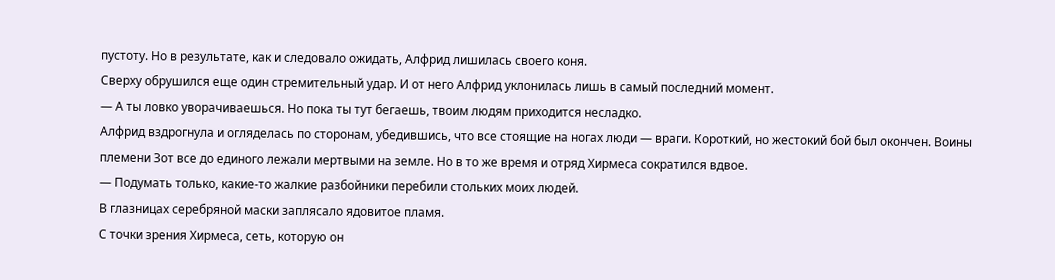пустоту. Но в результате, как и следовало ожидать, Алфрид лишилась своего коня.
Сверху обрушился еще один стремительный удар. И от него Алфрид уклонилась лишь в самый последний момент.
— А ты ловко уворачиваешься. Но пока ты тут бегаешь, твоим людям приходится несладко.
Алфрид вздрогнула и огляделась по сторонам, убедившись, что все стоящие на ногах люди — враги. Короткий, но жестокий бой был окончен. Воины племени Зот все до единого лежали мертвыми на земле. Но в то же время и отряд Хирмеса сократился вдвое.
— Подумать только, какие-то жалкие разбойники перебили стольких моих людей.
В глазницах серебряной маски заплясало ядовитое пламя.
С точки зрения Хирмеса, сеть, которую он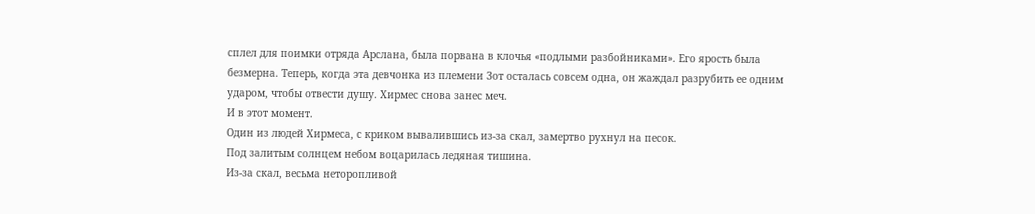сплел для поимки отряда Арслана, была порвана в клочья «подлыми разбойниками». Его ярость была безмерна. Теперь, когда эта девчонка из племени Зот осталась совсем одна, он жаждал разрубить ее одним ударом, чтобы отвести душу. Хирмес снова занес меч.
И в этот момент.
Один из людей Хирмеса, с криком вывалившись из-за скал, замертво рухнул на песок.
Под залитым солнцем небом воцарилась ледяная тишина.
Из-за скал, весьма неторопливой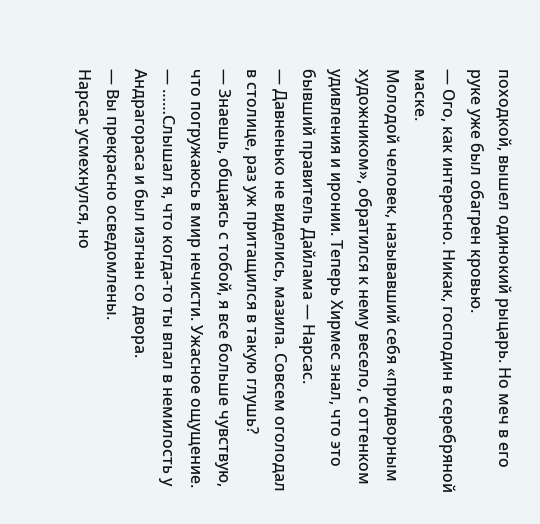походкой, вышел одинокий рыцарь. Но меч в его руке уже был обагрен кровью.
— Ого, как интересно. Никак, господин в серебряной маске.
Молодой человек, называвший себя «придворным художником», обратился к нему весело, с оттенком удивления и иронии. Теперь Хирмес знал, что это бывший правитель Дайлама — Нарсас.
— Давненько не виделись, мазила. Совсем оголодал в столице, раз уж притащился в такую глушь?
— Знаешь, общаясь с тобой, я все больше чувствую, что погружаюсь в мир нечисти. Ужасное ощущение.
— ……Слышал я, что когда-то ты впал в немилость у Андрагораса и был изгнан со двора.
— Вы прекрасно осведомлены.
Нарсас усмехнулся, но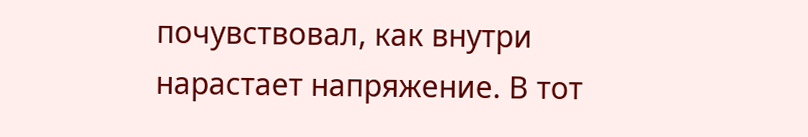почувствовал, как внутри нарастает напряжение. В тот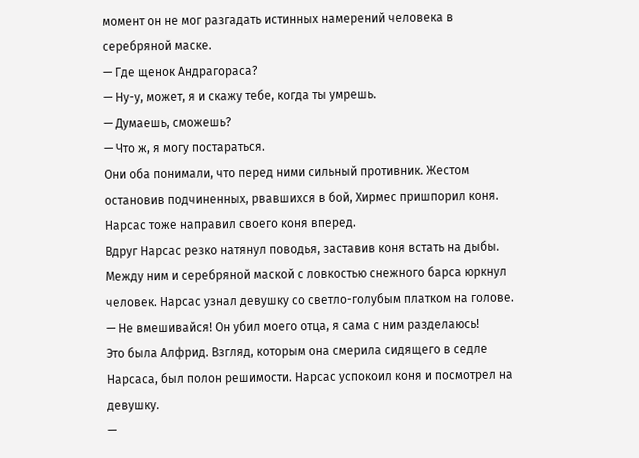момент он не мог разгадать истинных намерений человека в серебряной маске.
— Где щенок Андрагораса?
— Ну-у, может, я и скажу тебе, когда ты умрешь.
— Думаешь, сможешь?
— Что ж, я могу постараться.
Они оба понимали, что перед ними сильный противник. Жестом остановив подчиненных, рвавшихся в бой, Хирмес пришпорил коня. Нарсас тоже направил своего коня вперед.
Вдруг Нарсас резко натянул поводья, заставив коня встать на дыбы. Между ним и серебряной маской с ловкостью снежного барса юркнул человек. Нарсас узнал девушку со светло-голубым платком на голове.
— Не вмешивайся! Он убил моего отца, я сама с ним разделаюсь!
Это была Алфрид. Взгляд, которым она смерила сидящего в седле Нарсаса, был полон решимости. Нарсас успокоил коня и посмотрел на девушку.
—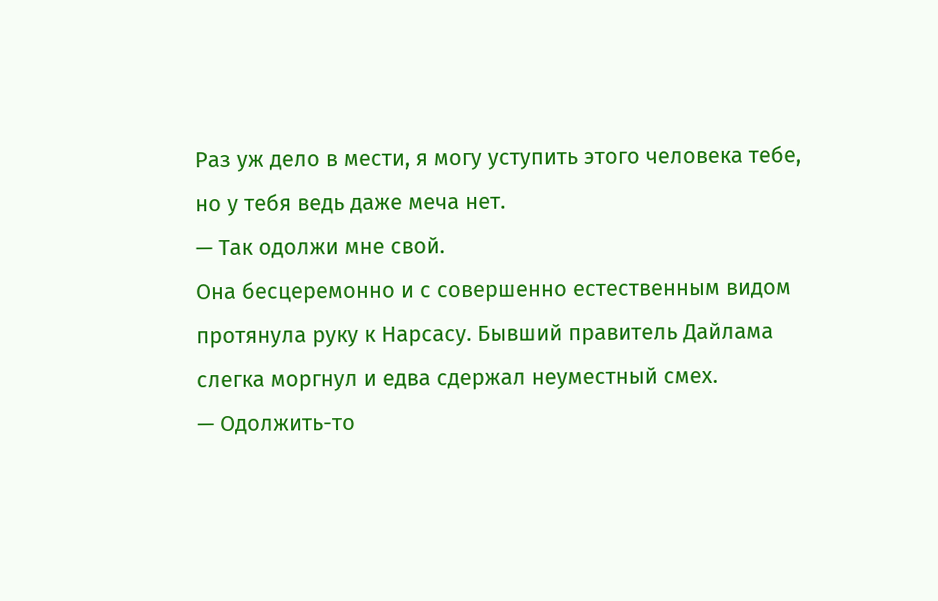Раз уж дело в мести, я могу уступить этого человека тебе, но у тебя ведь даже меча нет.
— Так одолжи мне свой.
Она бесцеремонно и с совершенно естественным видом протянула руку к Нарсасу. Бывший правитель Дайлама слегка моргнул и едва сдержал неуместный смех.
— Одолжить-то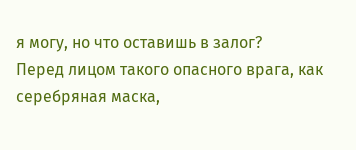я могу, но что оставишь в залог?
Перед лицом такого опасного врага, как серебряная маска,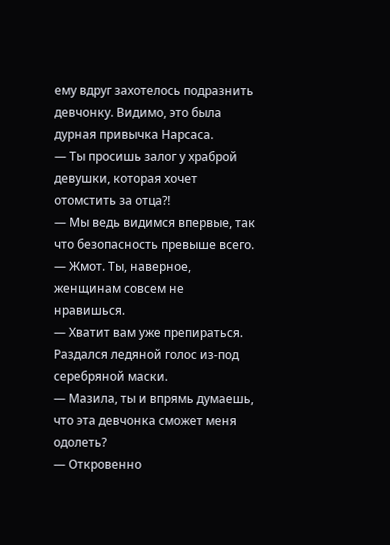ему вдруг захотелось подразнить девчонку. Видимо, это была дурная привычка Нарсаса.
— Ты просишь залог у храброй девушки, которая хочет отомстить за отца?!
— Мы ведь видимся впервые, так что безопасность превыше всего.
— Жмот. Ты, наверное, женщинам совсем не нравишься.
— Хватит вам уже препираться.
Раздался ледяной голос из-под серебряной маски.
— Мазила, ты и впрямь думаешь, что эта девчонка сможет меня одолеть?
— Откровенно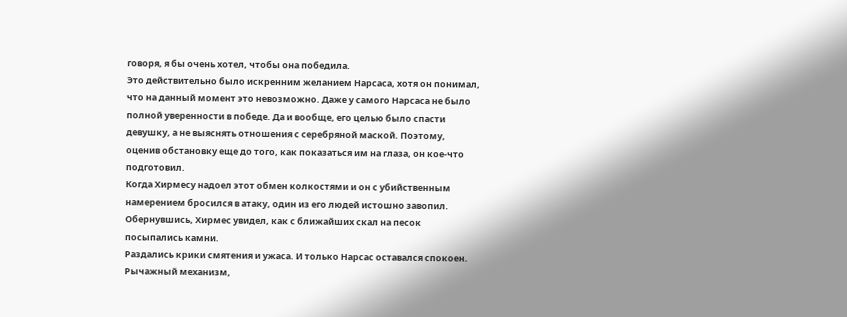говоря, я бы очень хотел, чтобы она победила.
Это действительно было искренним желанием Нарсаса, хотя он понимал, что на данный момент это невозможно. Даже у самого Нарсаса не было полной уверенности в победе. Да и вообще, его целью было спасти девушку, а не выяснять отношения с серебряной маской. Поэтому, оценив обстановку еще до того, как показаться им на глаза, он кое-что подготовил.
Когда Хирмесу надоел этот обмен колкостями и он с убийственным намерением бросился в атаку, один из его людей истошно завопил. Обернувшись, Хирмес увидел, как с ближайших скал на песок посыпались камни.
Раздались крики смятения и ужаса. И только Нарсас оставался спокоен. Рычажный механизм,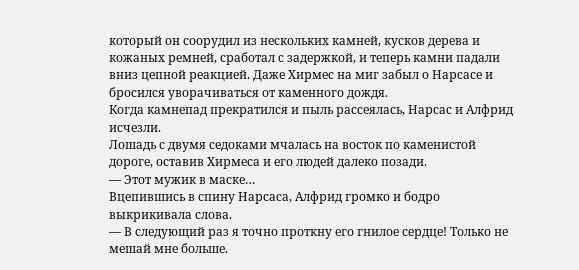который он соорудил из нескольких камней, кусков дерева и кожаных ремней, сработал с задержкой, и теперь камни падали вниз цепной реакцией. Даже Хирмес на миг забыл о Нарсасе и бросился уворачиваться от каменного дождя.
Когда камнепад прекратился и пыль рассеялась, Нарсас и Алфрид исчезли.
Лошадь с двумя седоками мчалась на восток по каменистой дороге, оставив Хирмеса и его людей далеко позади.
— Этот мужик в маске…
Вцепившись в спину Нарсаса, Алфрид громко и бодро выкрикивала слова.
— В следующий раз я точно проткну его гнилое сердце! Только не мешай мне больше.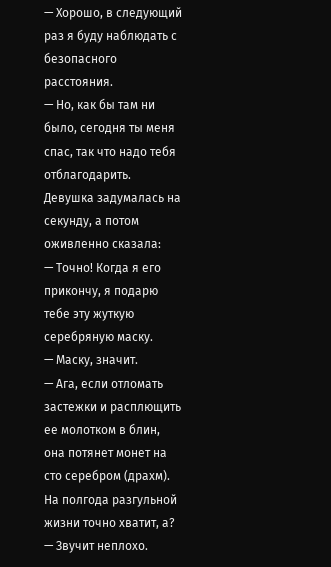— Хорошо, в следующий раз я буду наблюдать с безопасного расстояния.
— Но, как бы там ни было, сегодня ты меня спас, так что надо тебя отблагодарить.
Девушка задумалась на секунду, а потом оживленно сказала:
— Точно! Когда я его прикончу, я подарю тебе эту жуткую серебряную маску.
— Маску, значит.
— Ага, если отломать застежки и расплющить ее молотком в блин, она потянет монет на сто серебром (драхм). На полгода разгульной жизни точно хватит, а?
— Звучит неплохо.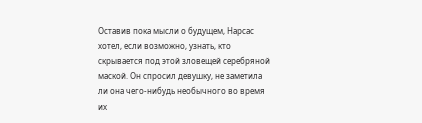Оставив пока мысли о будущем, Нарсас хотел, если возможно, узнать, кто скрывается под этой зловещей серебряной маской. Он спросил девушку, не заметила ли она чего-нибудь необычного во время их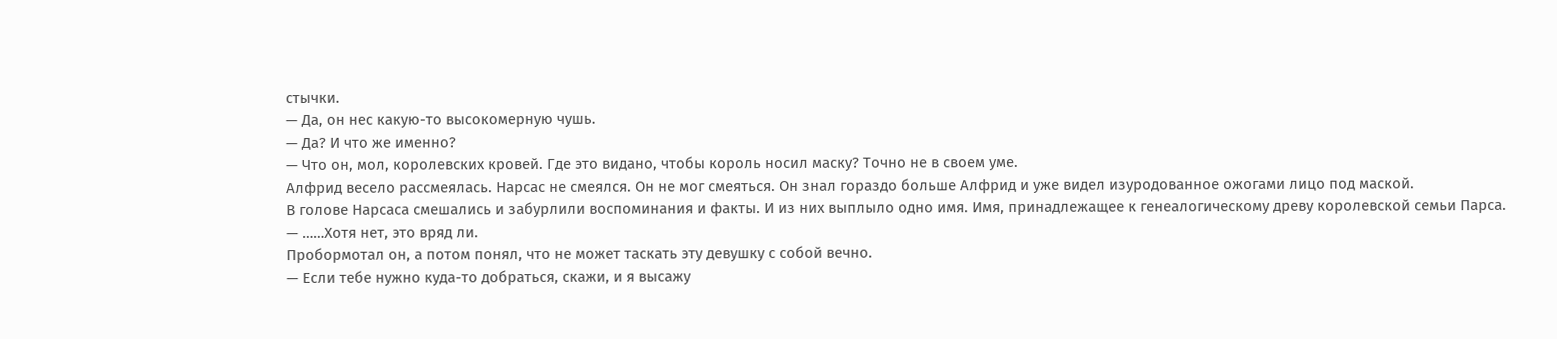стычки.
— Да, он нес какую-то высокомерную чушь.
— Да? И что же именно?
— Что он, мол, королевских кровей. Где это видано, чтобы король носил маску? Точно не в своем уме.
Алфрид весело рассмеялась. Нарсас не смеялся. Он не мог смеяться. Он знал гораздо больше Алфрид и уже видел изуродованное ожогами лицо под маской.
В голове Нарсаса смешались и забурлили воспоминания и факты. И из них выплыло одно имя. Имя, принадлежащее к генеалогическому древу королевской семьи Парса.
— ……Хотя нет, это вряд ли.
Пробормотал он, а потом понял, что не может таскать эту девушку с собой вечно.
— Если тебе нужно куда-то добраться, скажи, и я высажу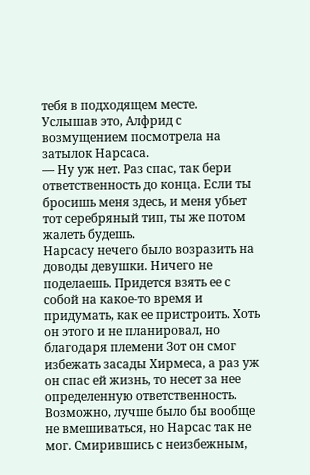тебя в подходящем месте.
Услышав это, Алфрид с возмущением посмотрела на затылок Нарсаса.
— Ну уж нет. Раз спас, так бери ответственность до конца. Если ты бросишь меня здесь, и меня убьет тот серебряный тип, ты же потом жалеть будешь.
Нарсасу нечего было возразить на доводы девушки. Ничего не поделаешь. Придется взять ее с собой на какое-то время и придумать, как ее пристроить. Хоть он этого и не планировал, но благодаря племени Зот он смог избежать засады Хирмеса, а раз уж он спас ей жизнь, то несет за нее определенную ответственность. Возможно, лучше было бы вообще не вмешиваться, но Нарсас так не мог. Смирившись с неизбежным,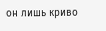он лишь криво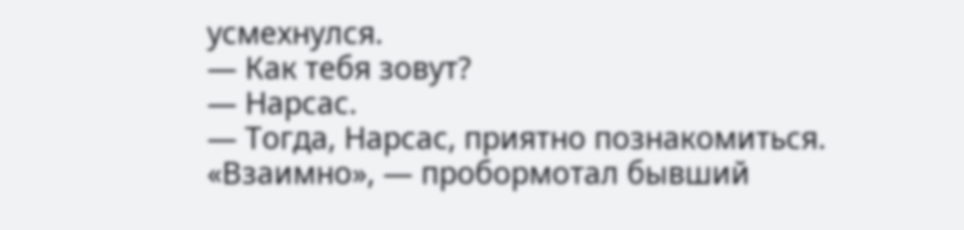усмехнулся.
— Как тебя зовут?
— Нарсас.
— Тогда, Нарсас, приятно познакомиться.
«Взаимно», — пробормотал бывший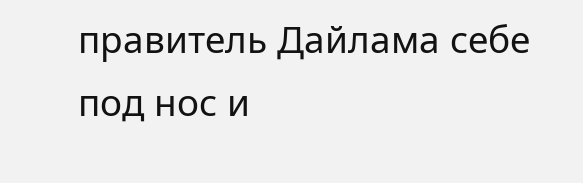правитель Дайлама себе под нос и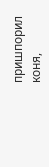пришпорил коня,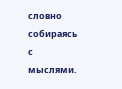словно собираясь с мыслями.